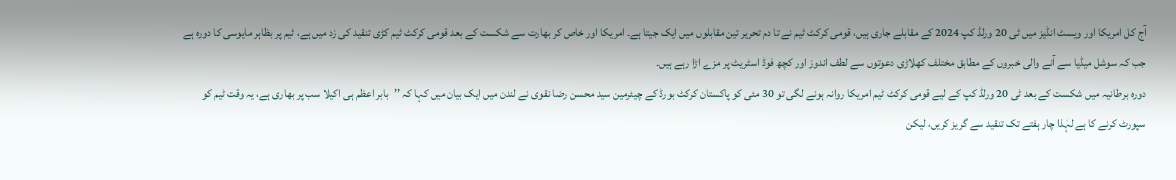آج کل امریکا اور ویسٹ انڈیز میں ٹی 20 ورلڈ کپ 2024 کے مقابلے جاری ہیں، قومی کرکٹ ٹیم نے تا دم تحریر تین مقابلوں میں ایک جیتا ہے۔ امریکا اور خاص کر بھارت سے شکست کے بعد قومی کرکٹ ٹیم کڑی تنقید کی زد میں ہے، ٹیم پر بظاہر مایوسی کا دورہ ہے جب کہ سوشل میڈیا سے آنے والی خبروں کے مطابق مختلف کھلاڑی دعوتوں سے لطف اندوز اور کچھ فوڈ اسٹریٹ پر مزے اڑا رہے ہیں۔
دورہ برطانیہ میں شکست کے بعد ٹی 20 ورلڈ کپ کے لیے قومی کرکٹ ٹیم امریکا روانہ ہونے لگی تو 30 مئی کو پاکستان کرکٹ بورڈ کے چیئرمین سید محسن رضا نقوی نے لندن میں ایک بیان میں کہا کہ ’’بابر اعظم ہی اکیلا سب پر بھاری ہے، یہ وقت ٹیم کو سپورٹ کرنے کا ہے لہٰذا چار ہفتے تک تنقید سے گریز کریں، لیکن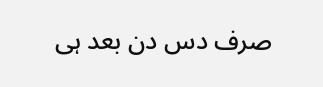صرف دس دن بعد ہی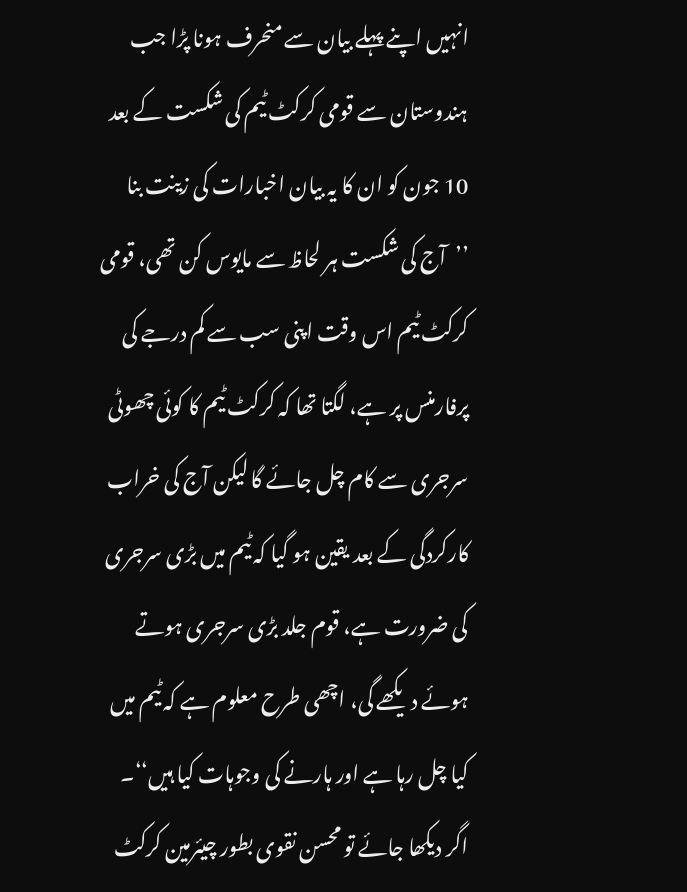انہیں اپنے پہلے بیان سے منحرف ہونا پڑا جب ہندوستان سے قومی کرکٹ ٹیم کی شکست کے بعد 10 جون کو ان کا یہ بیان اخبارات کی زینت بنا ’’آج کی شکست ہر لحاظ سے مایوس کن تھی، قومی کرکٹ ٹیم اس وقت اپنی سب سے کم درجے کی پرفارمنس پر ہے، لگتا تھا کہ کرکٹ ٹیم کا کوئی چھوٹی سرجری سے کام چل جائے گا لیکن آج کی خراب کارکردگی کے بعد یقین ہو گیا کہ ٹیم میں بڑی سرجری کی ضرورت ہے، قوم جلد بڑی سرجری ہوتے ہوئے دیکھے گی، اچھی طرح معلوم ہے کہ ٹیم میں کیا چل رہا ہے اور ہارنے کی وجوہات کیا ہیں‘‘۔
اگر دیکھا جائے تو محسن نقوی بطور چیئرمین کرکٹ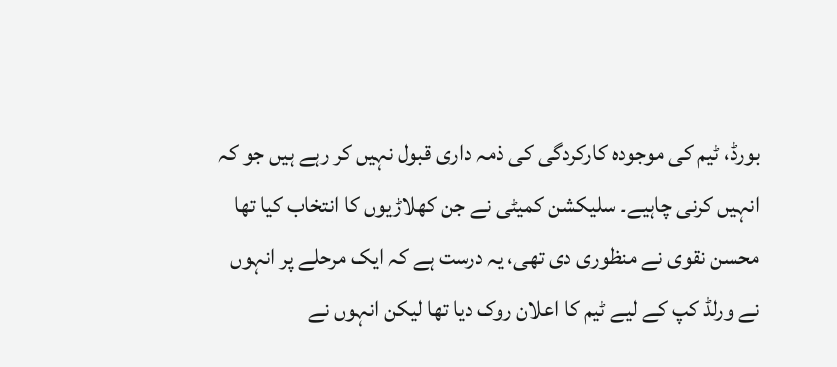بورڈ، ٹیم کی موجودہ کارکردگی کی ذمہ داری قبول نہیں کر رہے ہیں جو کہ انہیں کرنی چاہیے۔ سلیکشن کمیٹی نے جن کھلاڑیوں کا انتخاب کیا تھا محسن نقوی نے منظوری دی تھی، یہ درست ہے کہ ایک مرحلے پر انہوں نے ورلڈ کپ کے لیے ٹیم کا اعلان روک دیا تھا لیکن انہوں نے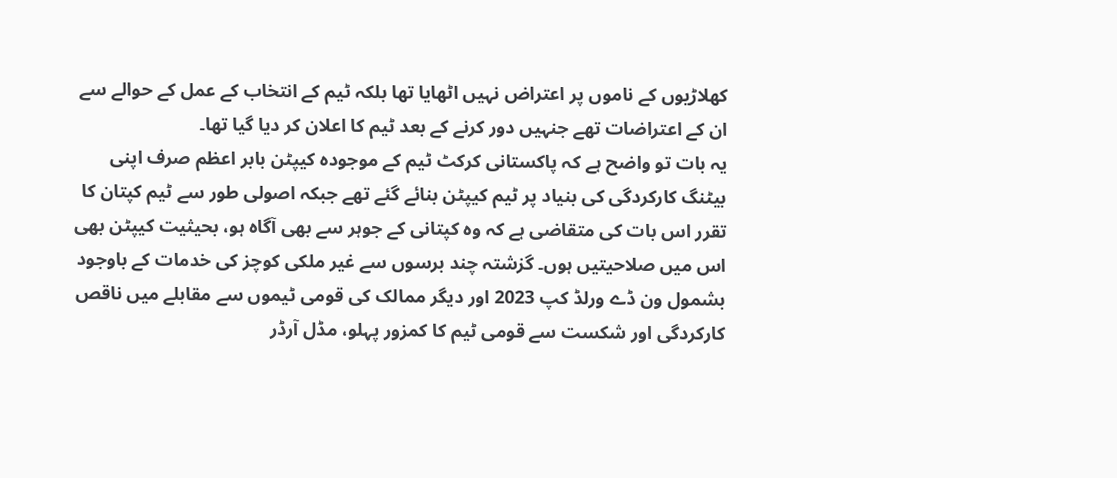کھلاڑیوں کے ناموں پر اعتراض نہیں اٹھایا تھا بلکہ ٹیم کے انتخاب کے عمل کے حوالے سے ان کے اعتراضات تھے جنہیں دور کرنے کے بعد ٹیم کا اعلان کر دیا گیا تھا۔
یہ بات تو واضح ہے کہ پاکستانی کرکٹ ٹیم کے موجودہ کیپٹن بابر اعظم صرف اپنی بیٹنگ کارکردگی کی بنیاد پر ٹیم کیپٹن بنائے گئے تھے جبکہ اصولی طور سے ٹیم کپتان کا تقرر اس بات کی متقاضی ہے کہ وہ کپتانی کے جوہر سے بھی آگاہ ہو، بحیثیت کیپٹن بھی اس میں صلاحیتیں ہوں۔ گزشتہ چند برسوں سے غیر ملکی کوچز کی خدمات کے باوجود بشمول ون ڈے ورلڈ کپ 2023 اور دیگر ممالک کی قومی ٹیموں سے مقابلے میں ناقص کارکردگی اور شکست سے قومی ٹیم کا کمزور پہلو، مڈل آرڈر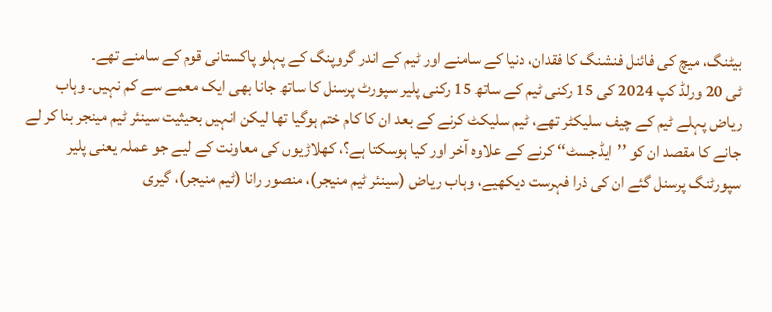بیٹنگ، میچ کی فائنل فنشنگ کا فقدان، دنیا کے سامنے اور ٹیم کے اندر گروپنگ کے پہلو پاکستانی قوم کے سامنے تھے۔
ٹی 20 ورلڈ کپ 2024 کی 15 رکنی ٹیم کے ساتھ 15 رکنی پلیر سپورٹ پرسنل کا ساتھ جانا بھی ایک معمے سے کم نہیں۔ وہاب ریاض پہلے ٹیم کے چیف سلیکٹر تھے، ٹیم سلیکٹ کرنے کے بعد ان کا کام ختم ہوگیا تھا لیکن انہیں بحیثیت سینئر ٹیم مینجر بنا کر لے جانے کا مقصد ان کو ’’ایڈجسٹ‘‘ کرنے کے علاوہ آخر اور کیا ہوسکتا ہے؟، کھلاڑیوں کی معاونت کے لیے جو عملہ یعنی پلیر سپورٹنگ پرسنل گئے ان کی ذرا فہرست دیکھیے، وہاب ریاض (سینئر ٹیم منیجر)، منصور رانا (ٹیم منیجر)، گیری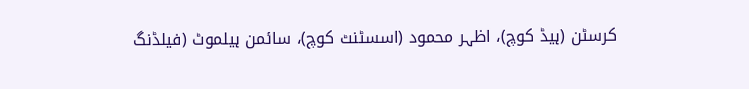کرسٹن (ہیڈ کوچ)، اظہر محمود (اسسٹنٹ کوچ)، سائمن ہیلموٹ (فیلڈنگ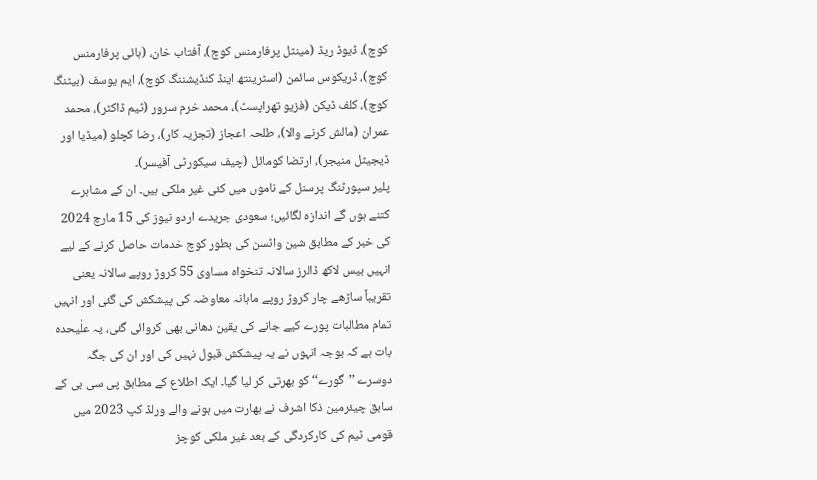کوچ)، ڈیوڈ ریڈ (مینٹل پرفارمنس کوچ)، آفتاب خان، (ہائی پرفارمنس کوچ)، ڈریکوس سائمن (اسٹرینتھ اینڈ کنڈیشننگ کوچ)، ایم یوسف (بیٹنگ کوچ)، کلف ڈیکن (فزیو تھراپسٹ)، محمد خرم سرور (ٹیم ڈاکٹر)، محمد عمران (مالش کرنے والا)، طلحہ اعجاز (تجزیہ کار)، رضا کچلو (میڈیا اور ڈیجیٹل منیجر)، ارتضا کومائل (چیف سیکورٹی آفیسر)۔
پلیر سپورٹنگ پرسنل کے ناموں میں کئی غیر ملکی ہیں۔ ان کے مشاہرے کتنے ہوں گے اندازہ لگائیں؛ سعودی جریدے اردو نیوز کی 15 مارچ 2024 کی خبر کے مطابق شین واٹسن کی بطور کوچ خدمات حاصل کرنے کے لیے انہیں بیس لاکھ ڈالرز سالانہ تنخواہ مساوی 55 کروڑ روپے سالانہ یعنی تقریباً ساڑھے چار کروڑ روپے ماہانہ معاوضہ کی پیشکش کی گئی اور انہیں تمام مطالبات پورے کیے جانے کی یقین دھانی بھی کروائی گئی، یہ علٰیحدہ بات ہے کہ بوجہ انہوں نے یہ پیشکش قبول نہیں کی اور ان کی جگہ دوسرے ’’گورے‘‘ کو بھرتی کر لیا گیا۔ ایک اطلاع کے مطابق پی سی بی کے سابق چیئرمین ذکا اشرف نے بھارت میں ہونے والے ورلڈ کپ 2023 میں قومی ٹیم کی کارکردگی کے بعد غیر ملکی کوچز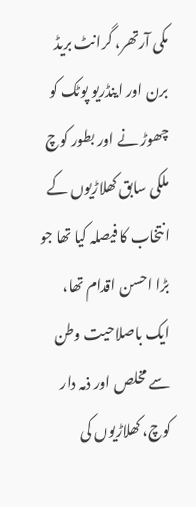مکی آرتھر، گرانٹ بریڈ برن اور اینڈریو پوٹک کو چھوڑ نے اور بطور کوچ ملکی سابق کھلاڑیوں کے انتخاب کا فیصلہ کیا تھا جو بڑا احسن اقدام تھا، ایک باصلاحیت وطن سے مخلص اور ذمہ دار کوچ، کھلاڑیوں کی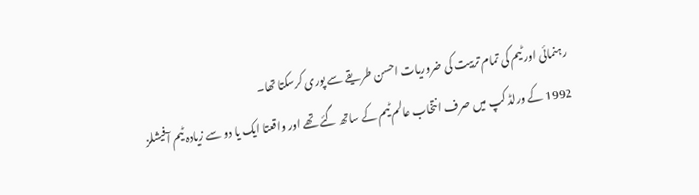رہنمائی اور ٹیم کی تمام تربیت کی ضروریات احسن طریقے سے پوری کرسکتا تھا۔
1992 کے ورلڈ کپ میں صرف انتخاب عالم ٹیم کے ساتھ گئے تھے اور واقعتا ایک یا دو سے زیادہ ٹیم آفیشلز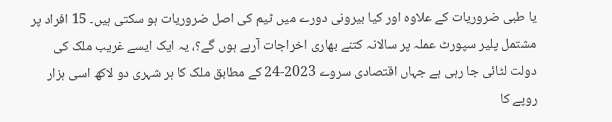یا طبی ضروریات کے علاوہ اور کیا بیرونی دورے میں ٹیم کی اصل ضروریات ہو سکتی ہیں۔ 15 افراد پر مشتمل پلیر سپورٹ عملہ پر سالانہ کتنے بھاری اخراجات آرہے ہوں گے؟، یہ ایک ایسے غریب ملک کی دولت لٹائی جا رہی ہے جہاں اقتصادی سروے 2023-24 کے مطابق ملک کا ہر شہری دو لاکھ اسی ہزار روپے کا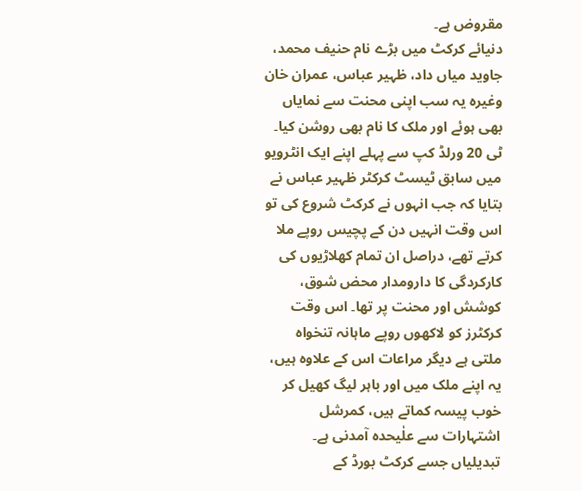مقروض ہے۔
دنیائے کرکٹ میں بڑے نام حنیف محمد، جاوید میاں داد، ظہیر عباس، عمران خان وغیرہ یہ سب اپنی محنت سے نمایاں بھی ہوئے اور ملک کا نام بھی روشن کیا۔ ٹی 20 ورلڈ کپ سے پہلے اپنے ایک انٹرویو میں سابق ٹیسٹ کرکٹر ظہیر عباس نے بتایا کہ جب انہوں نے کرکٹ شروع کی تو اس وقت انہیں دن کے پچیس روپے ملا کرتے تھے، دراصل ان تمام کھلاڑیوں کی کارکردگی کا دارومدار محض شوق، کوشش اور محنت پر تھا۔ اس وقت کرکٹرز کو لاکھوں روپے ماہانہ تنخواہ ملتی ہے دیگر مراعات اس کے علاوہ ہیں، یہ اپنے ملک میں اور باہر لیگ کھیل کر خوب پیسہ کماتے ہیں، کمرشل اشتہارات سے علٰیحدہ آمدنی ہے۔
تبدیلیاں جسے کرکٹ بورڈ کے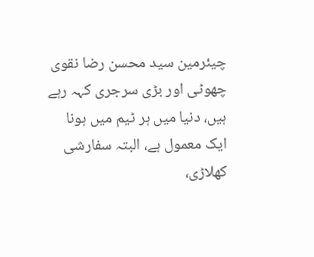چیئرمین سید محسن رضا نقوی چھوٹی اور بڑی سرجری کہہ رہے ہیں، دنیا میں ہر ٹیم میں ہونا ایک معمول ہے، البتہ سفارشی کھلاڑی،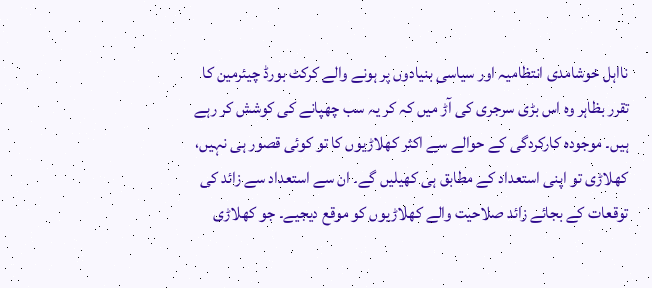نااہل خوشامدی انتظامیہ اور سیاسی بنیادوں پر ہونے والے کرکٹ بورڈ چیئرمین کا تقرر بظاہر وہ اس بڑی سرجری کی آڑ میں کہ کر یہ سب چھپانے کی کوشش کر رہے ہیں۔ موجودہ کارکردگی کے حوالے سے اکثر کھلاڑیوں کا تو کوئی قصور ہی نہیں، کھلاڑی تو اپنی استعداد کے مطابق ہی کھیلیں گے۔ ان سے استعداد سے زائد کی توقعات کے بجائے زائد صلاحیت والے کھلاڑیوں کو موقع دیجیے۔ جو کھلاڑی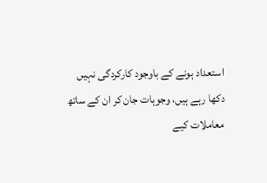استعداد ہونے کے باوجود کارکردگی نہیں دکھا رہے ہیں، وجوہات جان کر ان کے ساتھ معاملات کیے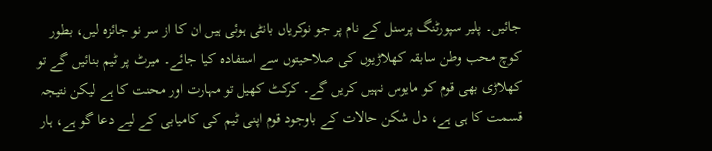جائیں۔ پلیر سپورٹنگ پرسنل کے نام پر جو نوکریاں بانٹی ہوئی ہیں ان کا از سر نو جائزہ لیں، بطور کوچ محب وطن سابقہ کھلاڑیوں کی صلاحیتوں سے استفادہ کیا جائے۔ میرٹ پر ٹیم بنائیں گے تو کھلاڑی بھی قوم کو مایوس نہیں کریں گے۔ کرکٹ کھیل تو مہارت اور محنت کا ہے لیکن نتیجہ قسمت کا ہی ہے، دل شکن حالات کے باوجود قوم اپنی ٹیم کی کامیابی کے لیے دعا گو ہے، ہار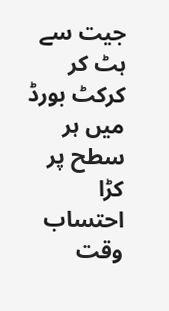جیت سے ہٹ کر کرکٹ بورڈ میں ہر سطح پر کڑا احتساب وقت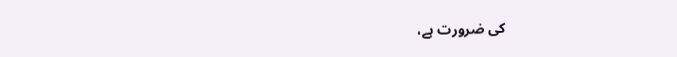کی ضرورت ہے،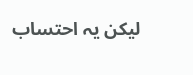لیکن یہ احتساب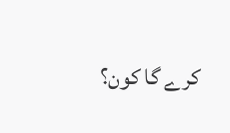کرے گا کون؟